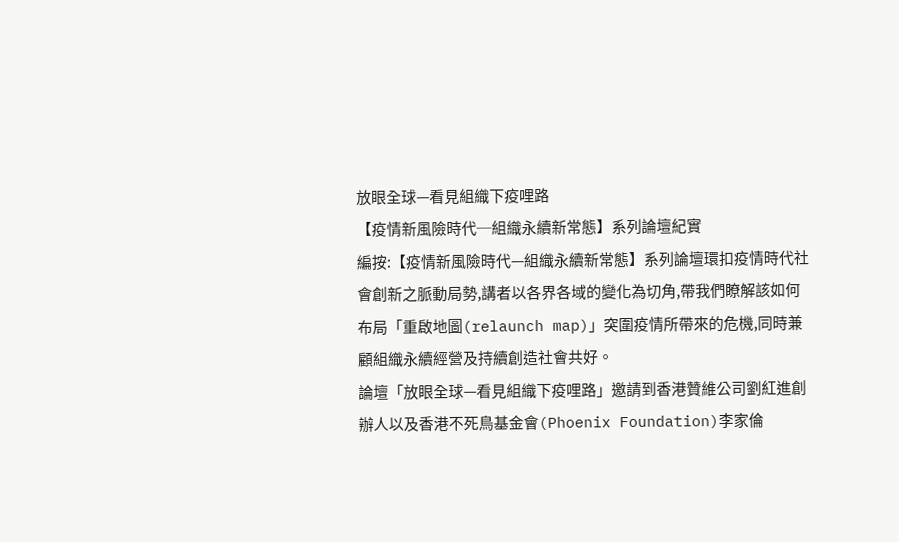放眼全球—看見組織下疫哩路
【疫情新風險時代─組織永續新常態】系列論壇紀實
編按:【疫情新風險時代—組織永續新常態】系列論壇環扣疫情時代社會創新之脈動局勢,講者以各界各域的變化為切角,帶我們瞭解該如何布局「重啟地圖(relaunch map)」突圍疫情所帶來的危機,同時兼顧組織永續經營及持續創造社會共好。
論壇「放眼全球—看見組織下疫哩路」邀請到香港贊維公司劉紅進創辦人以及香港不死鳥基金會(Phoenix Foundation)李家倫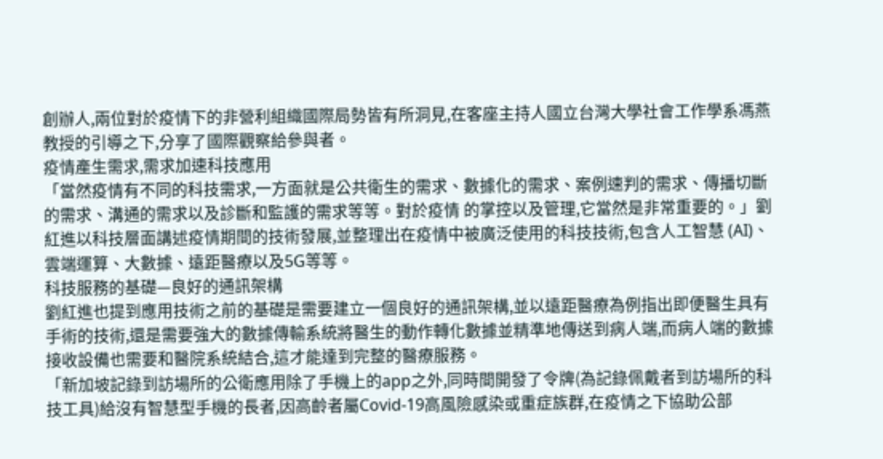創辦人,兩位對於疫情下的非營利組織國際局勢皆有所洞見,在客座主持人國立台灣大學社會工作學系馮燕教授的引導之下,分享了國際觀察給參與者。
疫情產生需求,需求加速科技應用
「當然疫情有不同的科技需求,一方面就是公共衛生的需求、數據化的需求、案例速判的需求、傳播切斷的需求、溝通的需求以及診斷和監護的需求等等。對於疫情 的掌控以及管理,它當然是非常重要的。」劉紅進以科技層面講述疫情期間的技術發展,並整理出在疫情中被廣泛使用的科技技術,包含人工智慧 (AI)、雲端運算、大數據、遠距醫療以及5G等等。
科技服務的基礎—良好的通訊架構
劉紅進也提到應用技術之前的基礎是需要建立一個良好的通訊架構,並以遠距醫療為例指出即便醫生具有手術的技術,還是需要強大的數據傳輸系統將醫生的動作轉化數據並精準地傳送到病人端,而病人端的數據接收設備也需要和醫院系統結合,這才能達到完整的醫療服務。
「新加坡記錄到訪場所的公衛應用除了手機上的app之外,同時間開發了令牌(為記錄佩戴者到訪場所的科技工具)給沒有智慧型手機的長者,因高齡者屬Covid-19高風險感染或重症族群,在疫情之下協助公部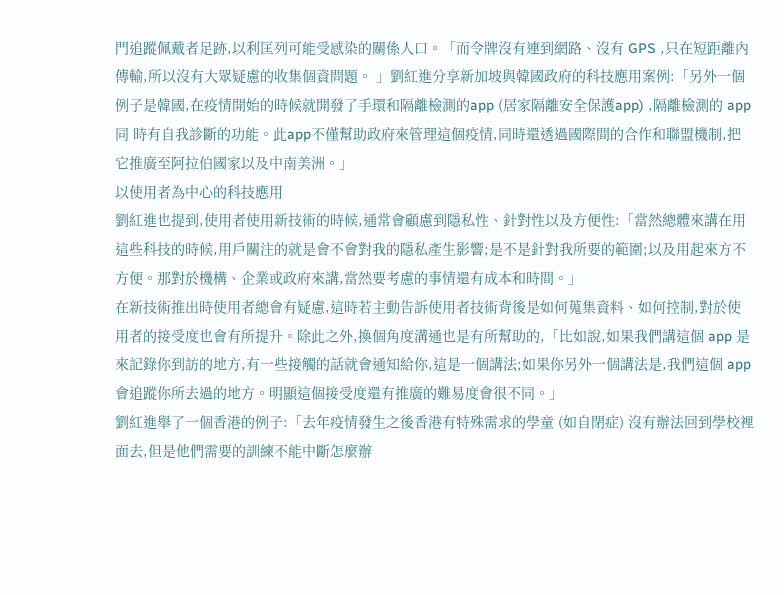門追蹤佩戴者足跡,以利匡列可能受感染的關係人口。「而令牌沒有連到網路、沒有 GPS ,只在短距離內傳輸,所以沒有大眾疑慮的收集個資問題。 」劉紅進分享新加坡與韓國政府的科技應用案例:「另外一個例子是韓國,在疫情開始的時候就開發了手環和隔離檢測的app (居家隔離安全保護app) ,隔離檢測的 app 同 時有自我診斷的功能。此app不僅幫助政府來管理這個疫情,同時還透過國際間的合作和聯盟機制,把它推廣至阿拉伯國家以及中南美洲。」
以使用者為中心的科技應用
劉紅進也提到,使用者使用新技術的時候,通常會顧慮到隱私性、針對性以及方便性:「當然總體來講在用這些科技的時候,用戶關注的就是會不會對我的隱私產生影響;是不是針對我所要的範圍;以及用起來方不方便。那對於機構、企業或政府來講,當然要考慮的事情還有成本和時間。」
在新技術推出時使用者總會有疑慮,這時若主動告訴使用者技術背後是如何蒐集資料、如何控制,對於使用者的接受度也會有所提升。除此之外,換個角度溝通也是有所幫助的,「比如說,如果我們講這個 app 是來記錄你到訪的地方,有一些接觸的話就會通知給你,這是一個講法;如果你另外一個講法是,我們這個 app 會追蹤你所去過的地方。明顯這個接受度還有推廣的難易度會很不同。」
劉紅進舉了一個香港的例子:「去年疫情發生之後香港有特殊需求的學童 (如自閉症) 沒有辦法回到學校裡面去,但是他們需要的訓練不能中斷怎麼辦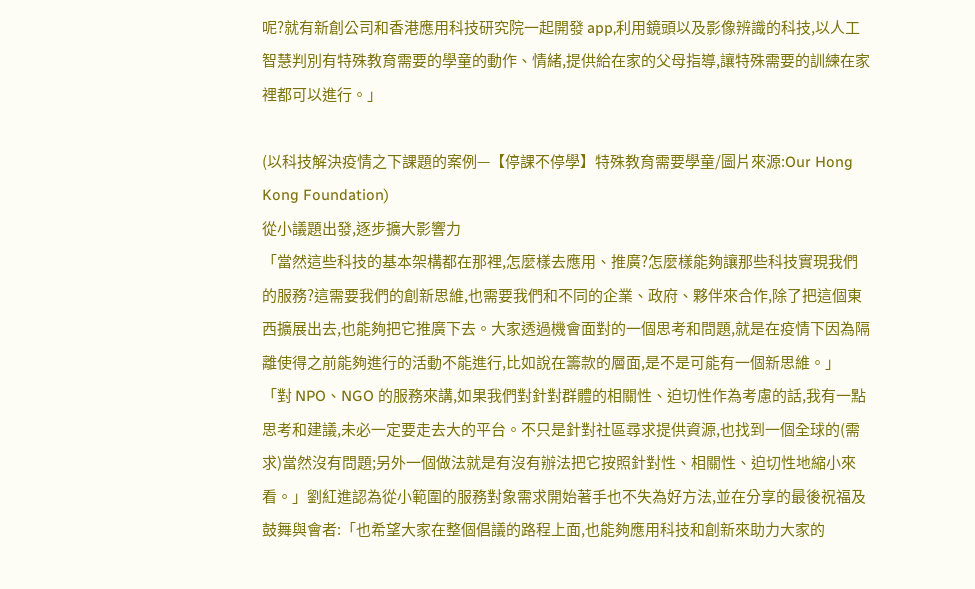呢?就有新創公司和香港應用科技研究院一起開發 app,利用鏡頭以及影像辨識的科技,以人工智慧判別有特殊教育需要的學童的動作、情緒,提供給在家的父母指導,讓特殊需要的訓練在家裡都可以進行。」

(以科技解決疫情之下課題的案例—【停課不停學】特殊教育需要學童/圖片來源:Our Hong Kong Foundation)
從小議題出發,逐步擴大影響力
「當然這些科技的基本架構都在那裡,怎麼樣去應用、推廣?怎麼樣能夠讓那些科技實現我們的服務?這需要我們的創新思維,也需要我們和不同的企業、政府、夥伴來合作,除了把這個東西擴展出去,也能夠把它推廣下去。大家透過機會面對的一個思考和問題,就是在疫情下因為隔離使得之前能夠進行的活動不能進行,比如說在籌款的層面,是不是可能有一個新思維。」
「對 NPO、NGO 的服務來講,如果我們對針對群體的相關性、迫切性作為考慮的話,我有一點思考和建議,未必一定要走去大的平台。不只是針對社區尋求提供資源,也找到一個全球的(需求)當然沒有問題;另外一個做法就是有沒有辦法把它按照針對性、相關性、迫切性地縮小來看。」劉紅進認為從小範圍的服務對象需求開始著手也不失為好方法,並在分享的最後祝福及鼓舞與會者:「也希望大家在整個倡議的路程上面,也能夠應用科技和創新來助力大家的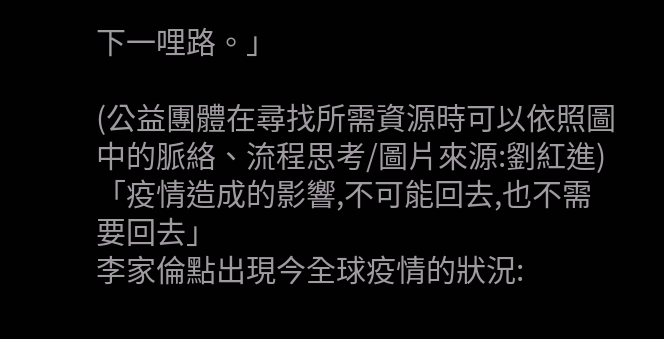下一哩路。」

(公益團體在尋找所需資源時可以依照圖中的脈絡、流程思考/圖片來源:劉紅進)
「疫情造成的影響,不可能回去,也不需要回去」
李家倫點出現今全球疫情的狀況: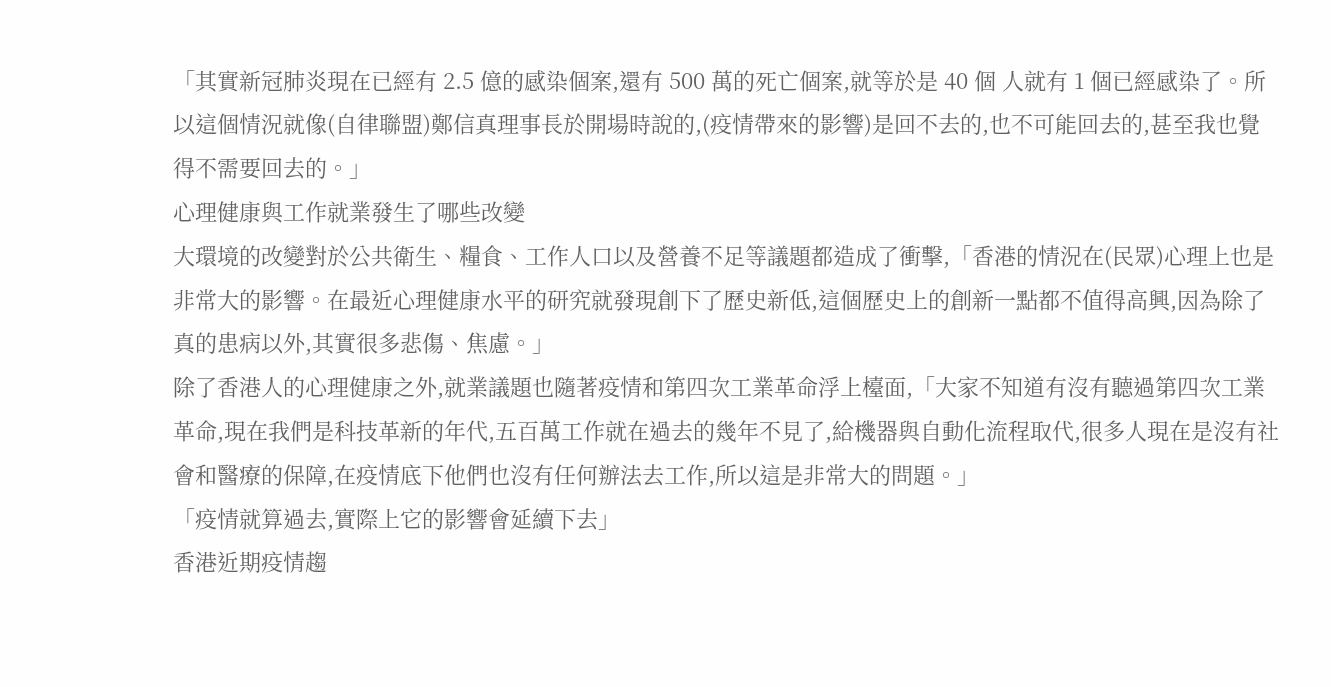「其實新冠肺炎現在已經有 2.5 億的感染個案,還有 500 萬的死亡個案,就等於是 40 個 人就有 1 個已經感染了。所以這個情況就像(自律聯盟)鄭信真理事長於開場時說的,(疫情帶來的影響)是回不去的,也不可能回去的,甚至我也覺得不需要回去的。」
心理健康與工作就業發生了哪些改變
大環境的改變對於公共衛生、糧食、工作人口以及營養不足等議題都造成了衝擊,「香港的情況在(民眾)心理上也是非常大的影響。在最近心理健康水平的研究就發現創下了歷史新低,這個歷史上的創新一點都不值得高興,因為除了真的患病以外,其實很多悲傷、焦慮。」
除了香港人的心理健康之外,就業議題也隨著疫情和第四次工業革命浮上檯面,「大家不知道有沒有聽過第四次工業革命,現在我們是科技革新的年代,五百萬工作就在過去的幾年不見了,給機器與自動化流程取代,很多人現在是沒有社會和醫療的保障,在疫情底下他們也沒有任何辦法去工作,所以這是非常大的問題。」
「疫情就算過去,實際上它的影響會延續下去」
香港近期疫情趨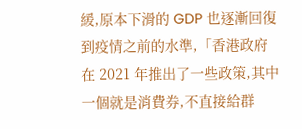緩,原本下滑的 GDP 也逐漸回復到疫情之前的水準,「香港政府在 2021 年推出了一些政策,其中一個就是消費券,不直接給群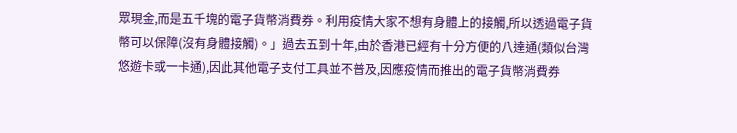眾現金,而是五千塊的電子貨幣消費券。利用疫情大家不想有身體上的接觸,所以透過電子貨幣可以保障(沒有身體接觸)。」過去五到十年,由於香港已經有十分方便的八達通(類似台灣悠遊卡或一卡通),因此其他電子支付工具並不普及,因應疫情而推出的電子貨幣消費券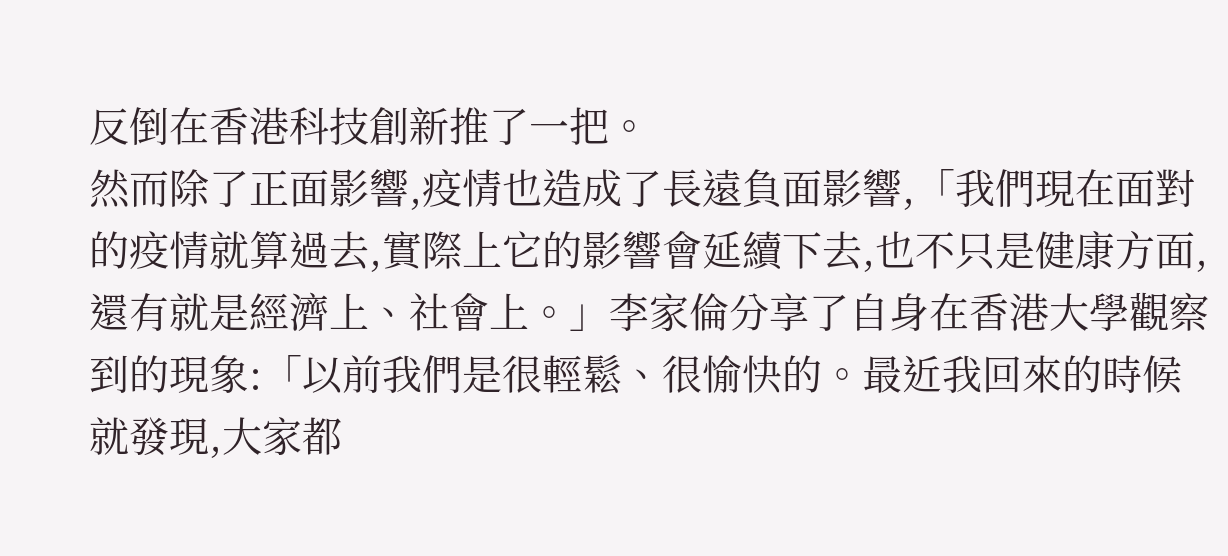反倒在香港科技創新推了一把。
然而除了正面影響,疫情也造成了長遠負面影響,「我們現在面對的疫情就算過去,實際上它的影響會延續下去,也不只是健康方面,還有就是經濟上、社會上。」李家倫分享了自身在香港大學觀察到的現象:「以前我們是很輕鬆、很愉快的。最近我回來的時候就發現,大家都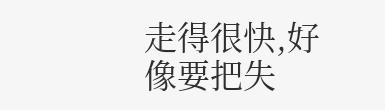走得很快,好像要把失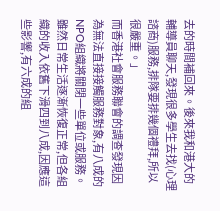去的時間補回來。後來我和港大的輔導員聊天,發現很多學生去找(心理諮商)服務,排隊要排幾個禮拜,所以很嚴重。」
而香港社會服務聯會的調查發現因為無法直接接觸服務對象,有八成的NPO組織將關閉一些單位或服務。雖然日常生活逐漸恢復正常,但各組織的收入依舊下滑四到八成,因應這些影響,有六成的組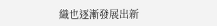織也逐漸發展出新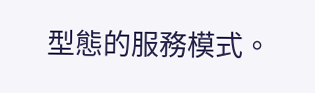型態的服務模式。